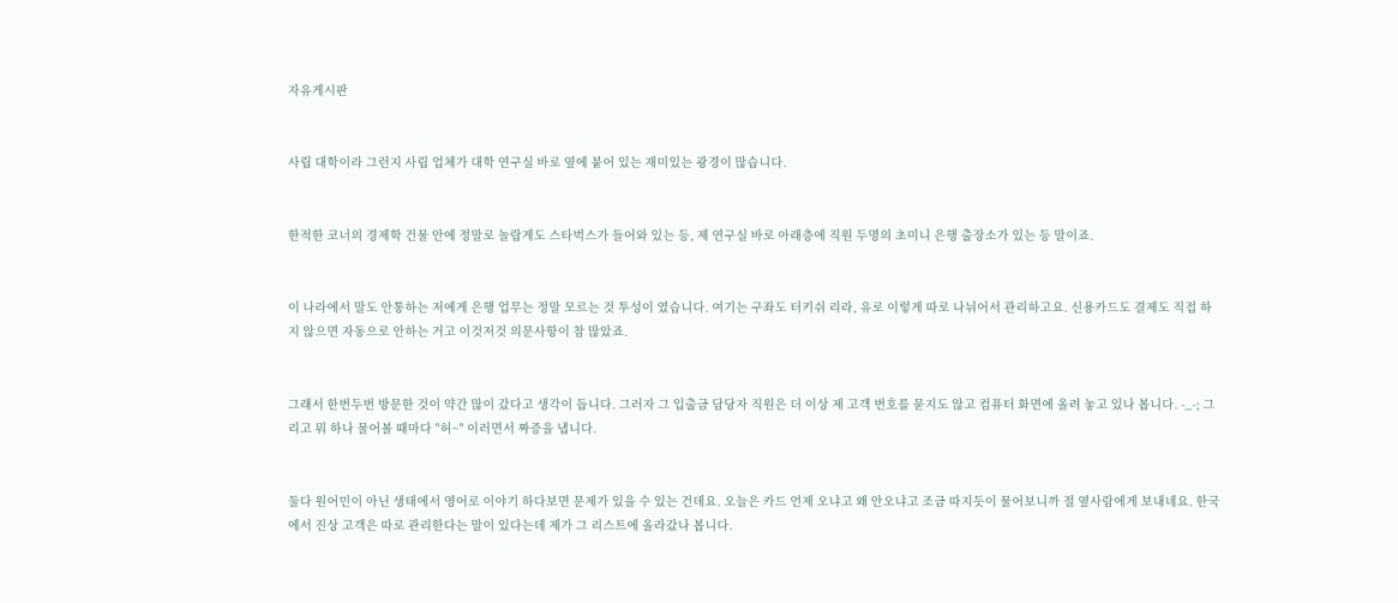자유게시판


사립 대학이라 그런지 사립 업체가 대학 연구실 바로 옆에 붙어 있는 재미있는 광경이 많습니다.


한적한 코너의 경제학 건물 안에 정말로 놀랍게도 스타벅스가 들어와 있는 등, 제 연구실 바로 아래층에 직원 두명의 초미니 은행 출장소가 있는 등 말이죠.


이 나라에서 말도 안통하는 저에게 은행 업무는 정말 모르는 것 투성이 였습니다. 여기는 구좌도 터키쉬 리라, 유로 이렇게 따로 나뉘어서 관리하고요. 신용카드도 결제도 직접 하지 않으면 자동으로 안하는 거고 이것저것 의문사항이 참 많았죠.


그래서 한번두번 방문한 것이 약간 많이 갔다고 생각이 듭니다. 그러자 그 입출금 담당자 직원은 더 이상 제 고객 번호를 묻지도 않고 컴퓨터 화면에 올려 놓고 있나 봅니다. -_-; 그리고 뭐 하나 물어볼 때마다 "허~" 이러면서 짜증을 냅니다.


둘다 원어민이 아닌 생태에서 영어로 이야기 하다보면 문제가 있을 수 있는 건데요. 오늘은 카드 언제 오냐고 왜 안오냐고 조금 따지듯이 물어보니까 절 옆사람에게 보내네요. 한국에서 진상 고객은 따로 관리한다는 말이 있다는데 제가 그 리스트에 올라갔나 봅니다.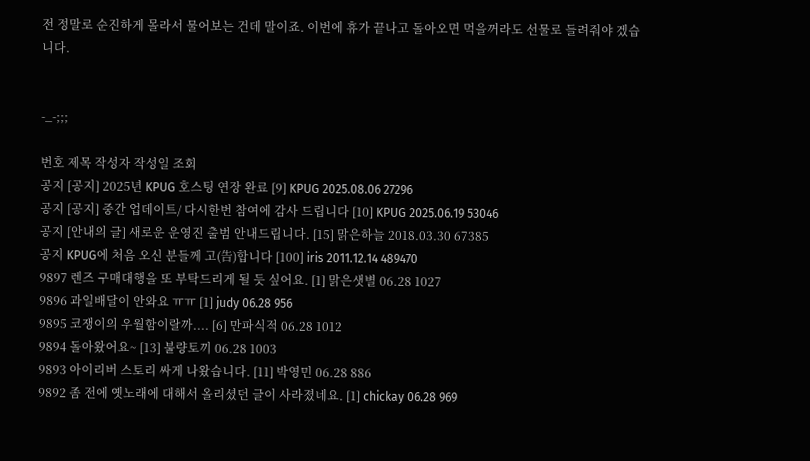전 정말로 순진하게 몰라서 물어보는 건데 말이죠. 이번에 휴가 끝나고 돌아오면 먹을꺼라도 선물로 들려줘야 겠습니다.


-_-;;;

번호 제목 작성자 작성일 조회
공지 [공지] 2025년 KPUG 호스팅 연장 완료 [9] KPUG 2025.08.06 27296
공지 [공지] 중간 업데이트/ 다시한번 참여에 감사 드립니다 [10] KPUG 2025.06.19 53046
공지 [안내의 글] 새로운 운영진 출범 안내드립니다. [15] 맑은하늘 2018.03.30 67385
공지 KPUG에 처음 오신 분들께 고(告)합니다 [100] iris 2011.12.14 489470
9897 렌즈 구매대행을 또 부탁드리게 될 듯 싶어요. [1] 맑은샛별 06.28 1027
9896 과일배달이 안와요 ㅠㅠ [1] judy 06.28 956
9895 코쟁이의 우월함이랄까.... [6] 만파식적 06.28 1012
9894 돌아왔어요~ [13] 불량토끼 06.28 1003
9893 아이리버 스토리 싸게 나왔습니다. [11] 박영민 06.28 886
9892 좀 전에 옛노래에 대해서 올리셨던 글이 사라졌네요. [1] chickay 06.28 969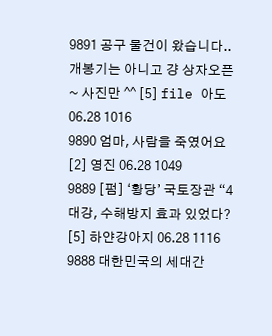9891 공구 물건이 왔습니다..개봉기는 아니고 걍 상자오픈~ 사진만 ^^ [5] file 아도 06.28 1016
9890 엄마, 사람을 죽였어요 [2] 영진 06.28 1049
9889 [펌] ‘황당’ 국토장관 “4대강, 수해방지 효과 있었다? [5] 하얀강아지 06.28 1116
9888 대한민국의 세대간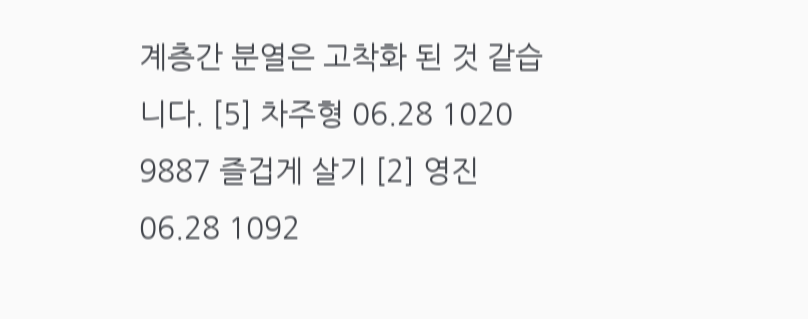계층간 분열은 고착화 된 것 같습니다. [5] 차주형 06.28 1020
9887 즐겁게 살기 [2] 영진 06.28 1092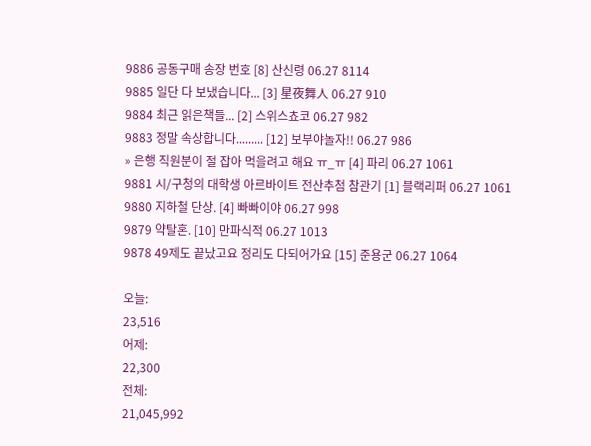9886 공동구매 송장 번호 [8] 산신령 06.27 8114
9885 일단 다 보냈습니다... [3] 星夜舞人 06.27 910
9884 최근 읽은책들... [2] 스위스쵸코 06.27 982
9883 정말 속상합니다......... [12] 보부야놀자!! 06.27 986
» 은행 직원분이 절 잡아 먹을려고 해요 ㅠ_ㅠ [4] 파리 06.27 1061
9881 시/구청의 대학생 아르바이트 전산추첨 참관기 [1] 블랙리퍼 06.27 1061
9880 지하철 단상. [4] 빠빠이야 06.27 998
9879 약탈혼. [10] 만파식적 06.27 1013
9878 49제도 끝났고요 정리도 다되어가요 [15] 준용군 06.27 1064

오늘:
23,516
어제:
22,300
전체:
21,045,992